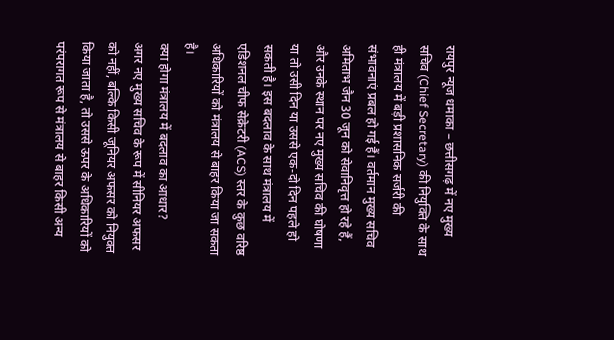रायपुर न्यूज धमाका – छत्तीसगढ़ में नए मुख्य सचिव (Chief Secretary) की नियुक्ति के साथ ही मंत्रालय में बड़ी प्रशासनिक सर्जरी की संभावनाएं प्रबल हो गई हैं। वर्तमान मुख्य सचिव अमिताभ जैन 30 जून को सेवानिवृत्त हो रहे हैं, और उनके स्थान पर नए मुख्य सचिव की घोषणा या तो उसी दिन या उससे एक-दो दिन पहले हो सकती है। इस बदलाव के साथ मंत्रालय में एडिशनल चीफ सेक्रेटरी (ACS) स्तर के कुछ वरिष्ठ अधिकारियों को मंत्रालय से बाहर किया जा सकता है।
क्या होगा मंत्रालय में बदलाव का आधार?
अगर नए मुख्य सचिव के रूप में सीनियर अफसर को नहीं, बल्कि किसी जूनियर अफसर को नियुक्त किया जाता है, तो उससे ऊपर के अधिकारियों को परंपरागत रूप से मंत्रालय से बाहर किसी अन्य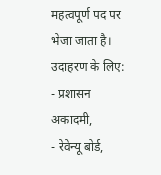महत्वपूर्ण पद पर भेजा जाता है। उदाहरण के लिए:
- प्रशासन अकादमी,
- रेवेन्यू बोर्ड,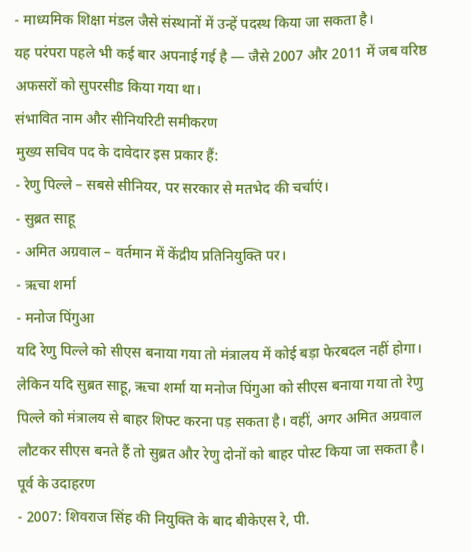- माध्यमिक शिक्षा मंडल जैसे संस्थानों में उन्हें पदस्थ किया जा सकता है।
यह परंपरा पहले भी कई बार अपनाई गई है — जैसे 2007 और 2011 में जब वरिष्ठ अफसरों को सुपरसीड किया गया था।
संभावित नाम और सीनियरिटी समीकरण
मुख्य सचिव पद के दावेदार इस प्रकार हैं:
- रेणु पिल्ले – सबसे सीनियर, पर सरकार से मतभेद की चर्चाएं।
- सुब्रत साहू
- अमित अग्रवाल – वर्तमान में केंद्रीय प्रतिनियुक्ति पर।
- ऋचा शर्मा
- मनोज पिंगुआ
यदि रेणु पिल्ले को सीएस बनाया गया तो मंत्रालय में कोई बड़ा फेरबदल नहीं होगा। लेकिन यदि सुब्रत साहू, ऋचा शर्मा या मनोज पिंगुआ को सीएस बनाया गया तो रेणु पिल्ले को मंत्रालय से बाहर शिफ्ट करना पड़ सकता है। वहीं, अगर अमित अग्रवाल लौटकर सीएस बनते हैं तो सुब्रत और रेणु दोनों को बाहर पोस्ट किया जा सकता है।
पूर्व के उदाहरण
- 2007: शिवराज सिंह की नियुक्ति के बाद बीकेएस रे, पी.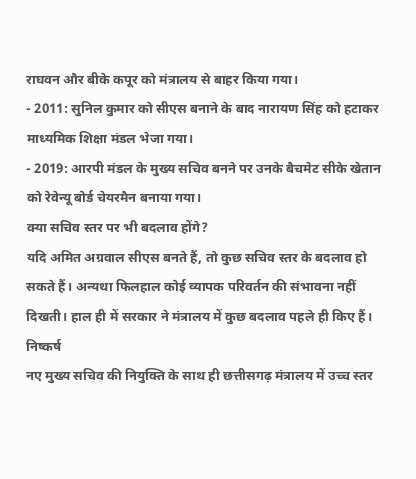राघवन और बीके कपूर को मंत्रालय से बाहर किया गया।
- 2011: सुनिल कुमार को सीएस बनाने के बाद नारायण सिंह को हटाकर माध्यमिक शिक्षा मंडल भेजा गया।
- 2019: आरपी मंडल के मुख्य सचिव बनने पर उनके बैचमेट सीके खेतान को रेवेन्यू बोर्ड चेयरमैन बनाया गया।
क्या सचिव स्तर पर भी बदलाव होंगे?
यदि अमित अग्रवाल सीएस बनते हैं, तो कुछ सचिव स्तर के बदलाव हो सकते हैं। अन्यथा फिलहाल कोई व्यापक परिवर्तन की संभावना नहीं दिखती। हाल ही में सरकार ने मंत्रालय में कुछ बदलाव पहले ही किए हैं।
निष्कर्ष
नए मुख्य सचिव की नियुक्ति के साथ ही छत्तीसगढ़ मंत्रालय में उच्च स्तर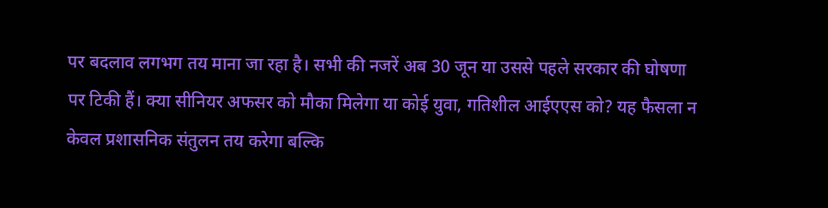पर बदलाव लगभग तय माना जा रहा है। सभी की नजरें अब 30 जून या उससे पहले सरकार की घोषणा पर टिकी हैं। क्या सीनियर अफसर को मौका मिलेगा या कोई युवा, गतिशील आईएएस को? यह फैसला न केवल प्रशासनिक संतुलन तय करेगा बल्कि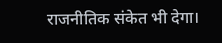राजनीतिक संकेत भी देगा।